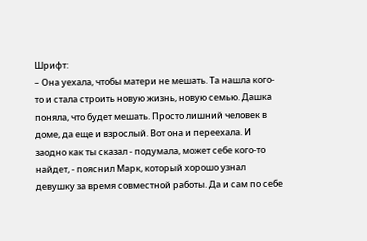Шрифт:
– Она уехала, чтобы матери не мешать. Та нашла кого-то и стала строить новую жизнь, новую семью. Дашка поняла, что будет мешать. Просто лишний человек в доме, да еще и взрослый. Вот она и переехала. И заодно как ты сказал - подумала, может себе кого-то найдет, - пояснил Марк, который хорошо узнал девушку за время совместной работы. Да и сам по себе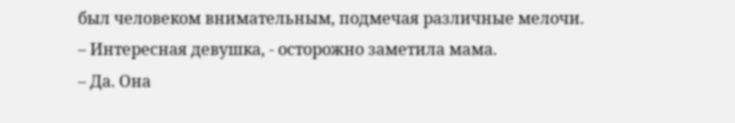был человеком внимательным, подмечая различные мелочи.
– Интересная девушка, - осторожно заметила мама.
– Да. Она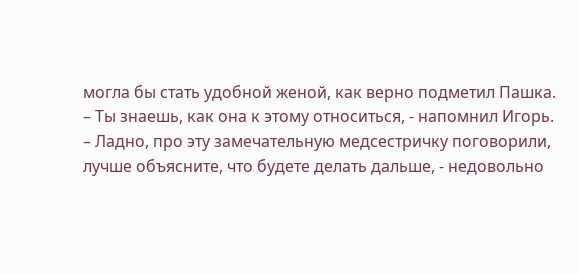могла бы стать удобной женой, как верно подметил Пашка.
– Ты знаешь, как она к этому относиться, - напомнил Игорь.
– Ладно, про эту замечательную медсестричку поговорили, лучше объясните, что будете делать дальше, - недовольно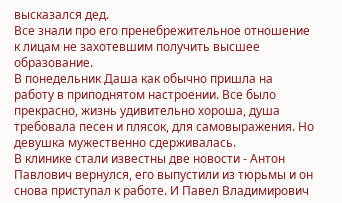высказался дед.
Все знали про его пренебрежительное отношение к лицам не захотевшим получить высшее образование.
В понедельник Даша как обычно пришла на работу в приподнятом настроении. Все было прекрасно, жизнь удивительно хороша, душа требовала песен и плясок, для самовыражения. Но девушка мужественно сдерживалась.
В клинике стали известны две новости - Антон Павлович вернулся, его выпустили из тюрьмы и он снова приступал к работе. И Павел Владимирович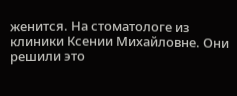женится. На стоматологе из клиники Ксении Михайловне. Они решили это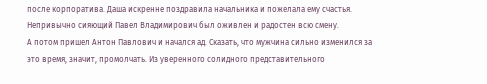после корпоратива. Даша искренне поздравила начальника и пожелала ему счастья. Непривычно сияющий Павел Владимирович был оживлен и радостен всю смену.
А потом пришел Антон Павлович и начался ад. Сказать, что мужчина сильно изменился за это время, значит, промолчать. Из уверенного солидного представительного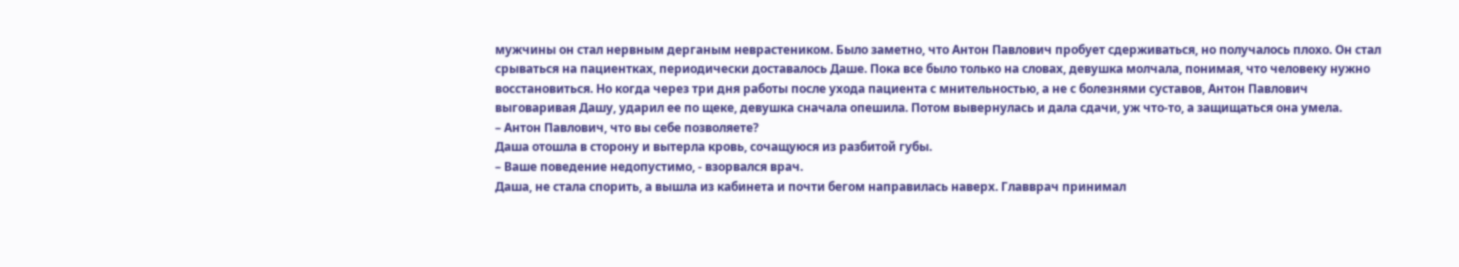мужчины он стал нервным дерганым неврастеником. Было заметно, что Антон Павлович пробует сдерживаться, но получалось плохо. Он стал срываться на пациентках, периодически доставалось Даше. Пока все было только на словах, девушка молчала, понимая, что человеку нужно восстановиться. Но когда через три дня работы после ухода пациента с мнительностью, а не с болезнями суставов, Антон Павлович выговаривая Дашу, ударил ее по щеке, девушка сначала опешила. Потом вывернулась и дала сдачи, уж что-то, а защищаться она умела.
– Антон Павлович, что вы себе позволяете?
Даша отошла в сторону и вытерла кровь, сочащуюся из разбитой губы.
– Ваше поведение недопустимо, - взорвался врач.
Даша, не стала спорить, а вышла из кабинета и почти бегом направилась наверх. Главврач принимал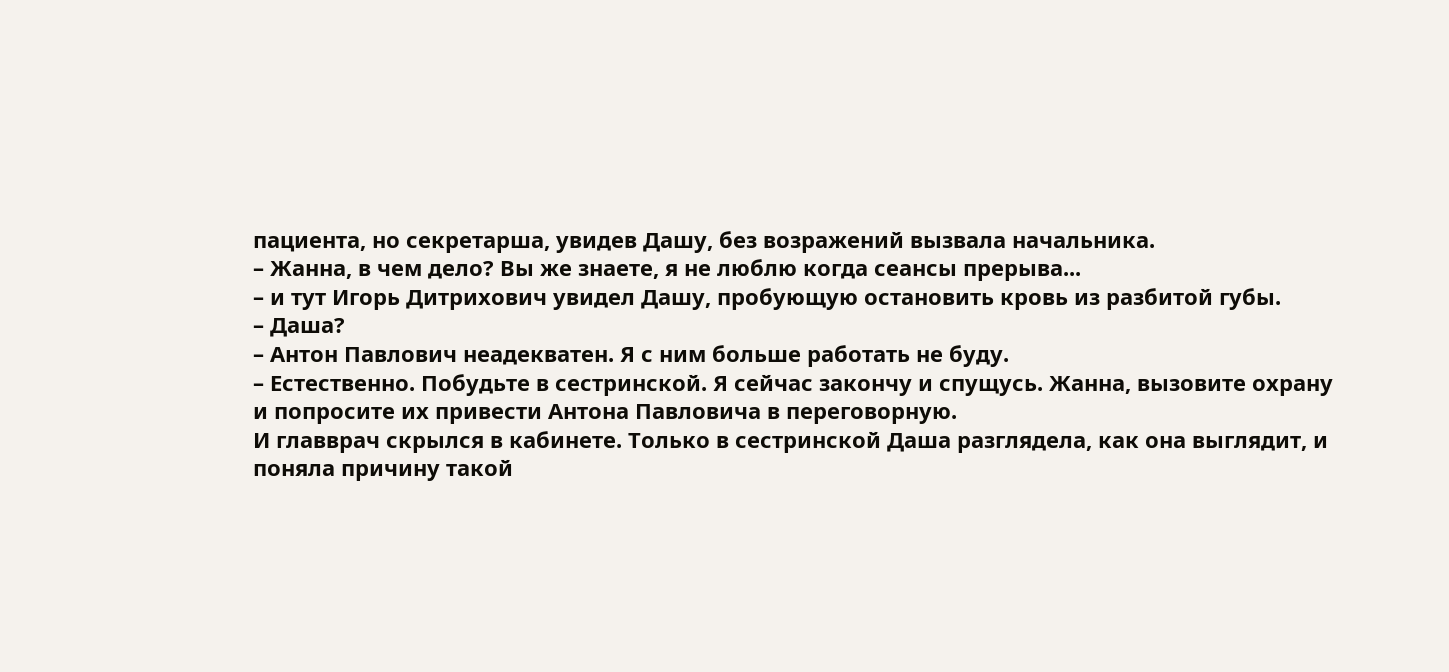пациента, но секретарша, увидев Дашу, без возражений вызвала начальника.
– Жанна, в чем дело? Вы же знаете, я не люблю когда сеансы прерыва...
– и тут Игорь Дитрихович увидел Дашу, пробующую остановить кровь из разбитой губы.
– Даша?
– Антон Павлович неадекватен. Я с ним больше работать не буду.
– Естественно. Побудьте в сестринской. Я сейчас закончу и спущусь. Жанна, вызовите охрану и попросите их привести Антона Павловича в переговорную.
И главврач скрылся в кабинете. Только в сестринской Даша разглядела, как она выглядит, и поняла причину такой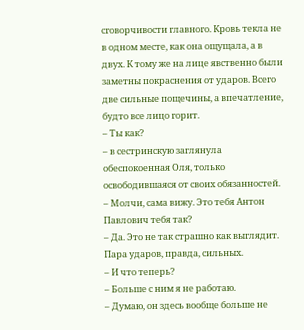сговорчивости главного. Кровь текла не в одном месте, как она ощущала, а в двух. К тому же на лице явственно были заметны покраснения от ударов. Всего две сильные пощечины, а впечатление, будто все лицо горит.
– Ты как?
– в сестринскую заглянула обеспокоенная Оля, только освободившаяся от своих обязанностей.
– Молчи, сама вижу. Это тебя Антон Павлович тебя так?
– Да. Это не так страшно как выглядит. Пара ударов, правда, сильных.
– И что теперь?
– Больше с ним я не работаю.
– Думаю, он здесь вообще больше не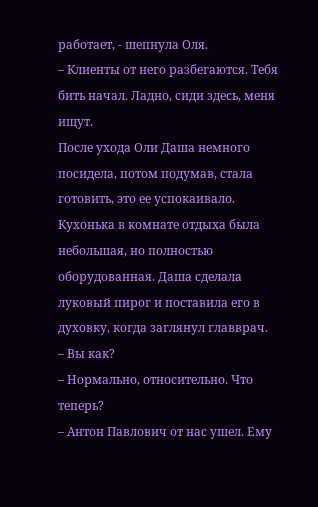работает, - шепнула Оля.
– Клиенты от него разбегаются. Тебя бить начал. Ладно, сиди здесь, меня ищут.
После ухода Оли Даша немного посидела, потом подумав, стала готовить, это ее успокаивало. Кухонька в комнате отдыха была небольшая, но полностью оборудованная. Даша сделала луковый пирог и поставила его в духовку, когда заглянул главврач.
– Вы как?
– Нормально, относительно. Что теперь?
– Антон Павлович от нас ушел. Ему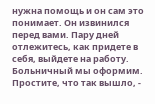нужна помощь и он сам это понимает. Он извинился перед вами. Пару дней отлежитесь, как придете в себя, выйдете на работу. Больничный мы оформим. Простите, что так вышло, -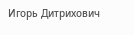Игорь Дитрихович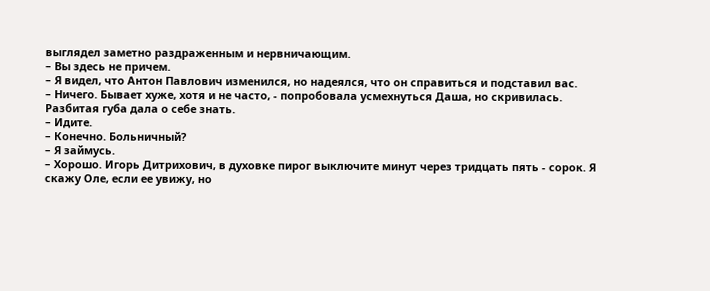выглядел заметно раздраженным и нервничающим.
– Вы здесь не причем.
– Я видел, что Антон Павлович изменился, но надеялся, что он справиться и подставил вас.
– Ничего. Бывает хуже, хотя и не часто, - попробовала усмехнуться Даша, но скривилась.
Разбитая губа дала о себе знать.
– Идите.
– Конечно. Больничный?
– Я займусь.
– Хорошо. Игорь Дитрихович, в духовке пирог выключите минут через тридцать пять - сорок. Я скажу Оле, если ее увижу, но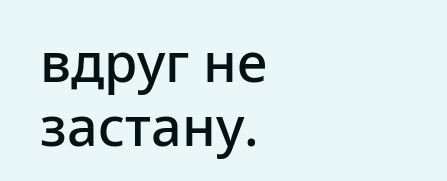вдруг не застану.